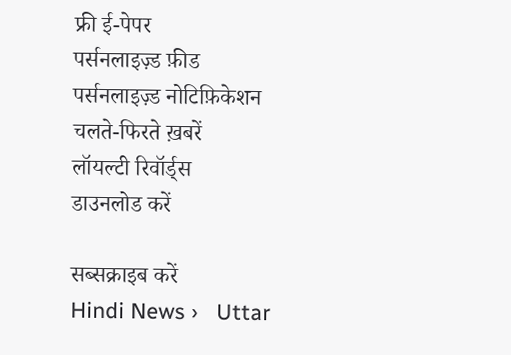फ्री ई-पेपर
पर्सनलाइज़्ड फ़ीड
पर्सनलाइज़्ड नोटिफ़िकेशन
चलते-फिरते ख़बरें
लॉयल्टी रिवॉर्ड्स
डाउनलोड करें

सब्सक्राइब करें
Hindi News ›   Uttar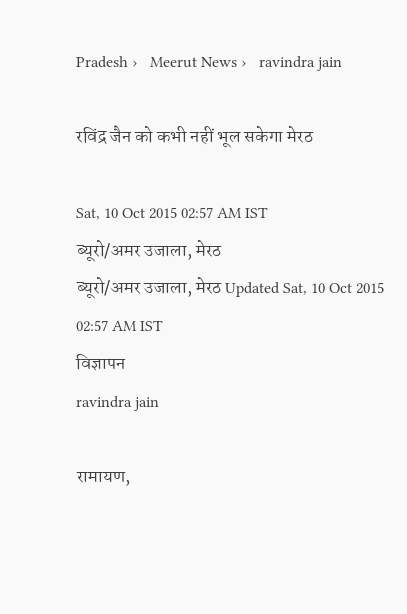Pradesh ›   Meerut News ›   ravindra jain

रविंद्र जैन को कभी नहीं भूल सकेगा मेरठ

Sat, 10 Oct 2015 02:57 AM IST
ब्यूरो/अमर उजाला, मेरठ
ब्यूरो/अमर उजाला, मेरठ Updated Sat, 10 Oct 2015 02:57 AM IST
विज्ञापन
ravindra jain

रामायण,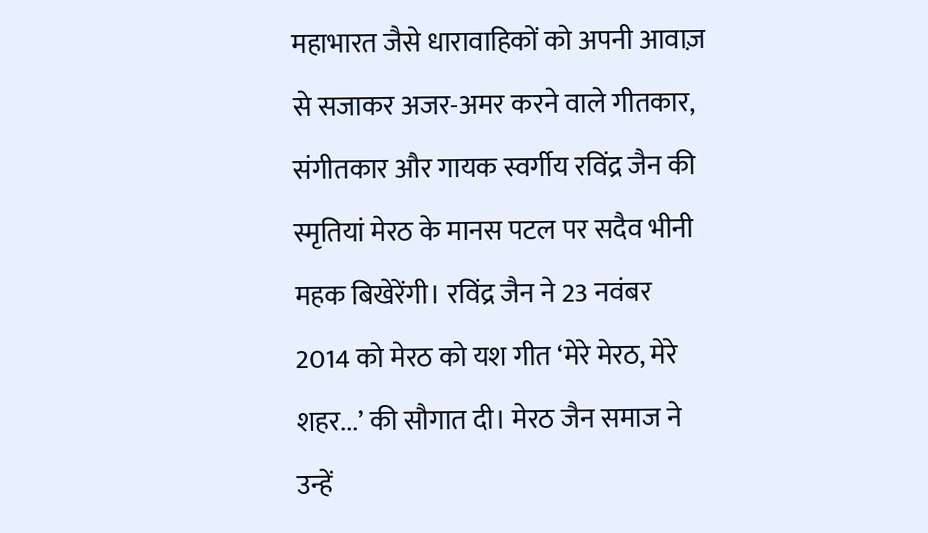महाभारत जैसे धारावाहिकों को अपनी आवाज़ से सजाकर अजर-अमर करने वाले गीतकार, संगीतकार और गायक स्वर्गीय रविंद्र जैन की स्मृतियां मेरठ के मानस पटल पर सदैव भीनी महक बिखेरेंगी। रविंद्र जैन ने 23 नवंबर 2014 को मेरठ को यश गीत ‘मेरे मेरठ, मेरे शहर...’ की सौगात दी। मेरठ जैन समाज ने उन्हें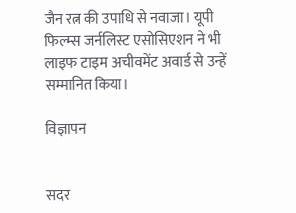जैन रत्न की उपाधि से नवाजा। यूपी फिल्म्स जर्नलिस्ट एसोसिएशन ने भी लाइफ टाइम अचीवमेंट अवार्ड से उन्हें सम्मानित किया।

विज्ञापन


सदर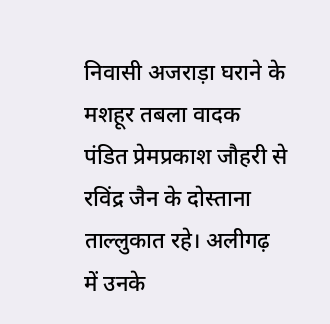निवासी अजराड़ा घराने के मशहूर तबला वादक पंडित प्रेमप्रकाश जौहरी से रविंद्र जैन के दोस्ताना ताल्लुकात रहे। अलीगढ़ में उनके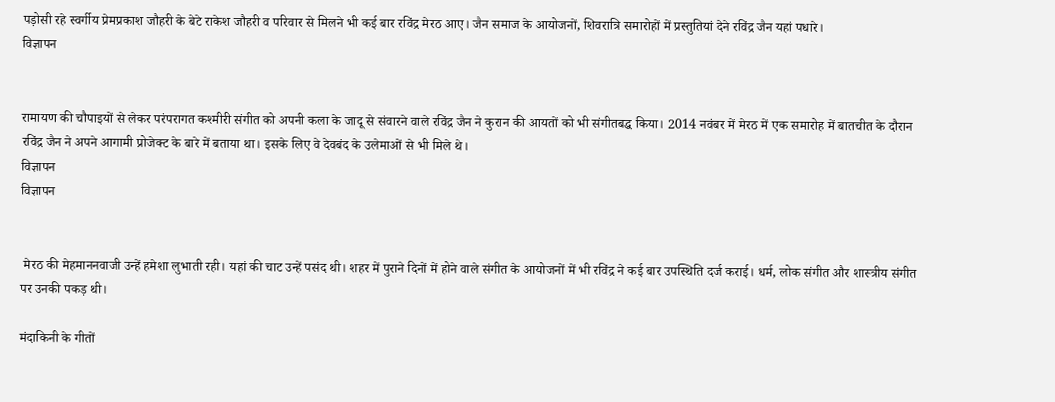पड़ोसी रहे स्वर्गीय प्रेमप्रकाश जौहरी के बेटे राकेश जौहरी व परिवार से मिलने भी कई बार रविंद्र मेरठ आए। जैन समाज के आयोजनों, शिवरात्रि समारोहों में प्रस्तुतियां देने रविंद्र जैन यहां पधारे।
विज्ञापन


रामायण की चौपाइयों से लेकर परंपरागत कश्मीरी संगीत को अपनी कला के जादू से संवारने वाले रविंद्र जैन ने कुरान की आयतों को भी संगीतबद्ध किया। 2014 नवंबर में मेरठ में एक समारोह में बातचीत के दौरान रविंद्र जैन ने अपने आगामी प्रोजेक्ट के बारे में बताया था। इसके लिए वे देवबंद के उलेमाओं से भी मिले थे।
विज्ञापन
विज्ञापन


 मेरठ की मेहमाननवाजी उन्हें हमेशा लुभाती रही। यहां की चाट उन्हें पसंद थी। शहर में पुराने दिनों में होने वाले संगीत के आयोजनों में भी रविंद्र ने कई बार उपस्थिति दर्ज कराई। धर्म, लोक संगीत और शास्त्रीय संगीत पर उनकी पकड़ थी।

मंदाकिनी के गीतों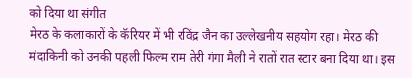को दिया था संगीत
मेरठ के कलाकारों के कॅरियर में भी रविंद्र जैन का उल्लेखनीय सहयोग रहा। मेरठ की मंदाकिनी को उनकी पहली फिल्म राम तेरी गंगा मैली ने रातों रात स्टार बना दिया था। इस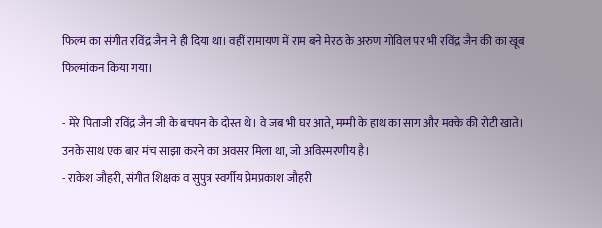फिल्म का संगीत रविंद्र जैन ने ही दिया था। वहीं रामायण में राम बने मेरठ के अरुण गोविल पर भी रविंद्र जैन की का खूब फिल्मांकन किया गया।

- मेरे पिताजी रविंद्र जैन जी के बचपन के दोस्त थे। वे जब भी घर आते, मम्मी के हाथ का साग और मक्के की रोटी खाते। उनके साथ एक बार मंच साझा करने का अवसर मिला था, जो अविस्मरणीय है।
- राकेश जौहरी, संगीत शिक्षक व सुपुत्र स्वर्गीय प्रेमप्रकाश जौहरी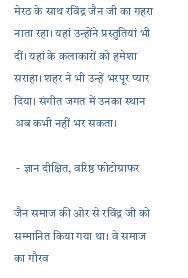मेरठ के साथ रविंद्र जैन जी का गहरा नाता रहा। यहां उन्होंने प्रस्तुतियां भी दीं। यहां के कलाकारों को हमेशा सराहा। शहर ने भी उन्हें भरपूर प्यार दिया। संगीत जगत में उनका स्थान अब कभी नहीं भर सकता।

 - ज्ञान दीक्षित, वरिष्ठ फोटोग्राफर

जैन समाज की ओर से रविंद्र जी को सम्मानित किया गया था। वे समाज का गौरव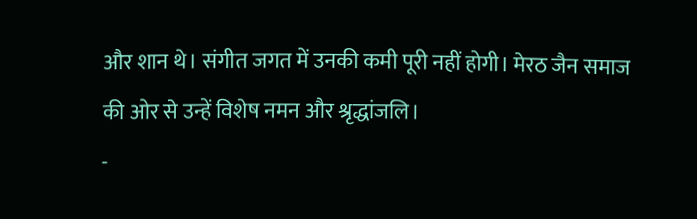और शान थे। संगीत जगत में उनकी कमी पूरी नहीं होगी। मेरठ जैन समाज की ओर से उन्हें विशेष नमन और श्रृद्धांजलि।
-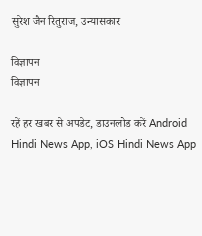सुरेश जैन रितुराज, उन्यासकार

विज्ञापन
विज्ञापन

रहें हर खबर से अपडेट, डाउनलोड करें Android Hindi News App, iOS Hindi News App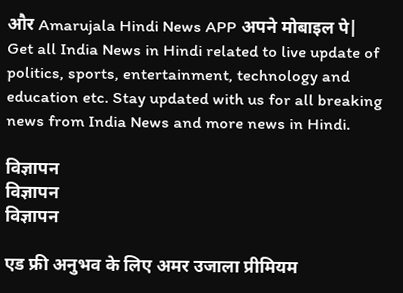और Amarujala Hindi News APP अपने मोबाइल पे|
Get all India News in Hindi related to live update of politics, sports, entertainment, technology and education etc. Stay updated with us for all breaking news from India News and more news in Hindi.

विज्ञापन
विज्ञापन
विज्ञापन

एड फ्री अनुभव के लिए अमर उजाला प्रीमियम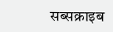सब्सक्राइब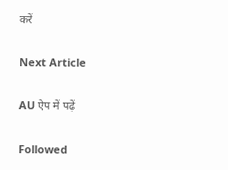करें

Next Article

AU ऐप में पढ़ें

Followed